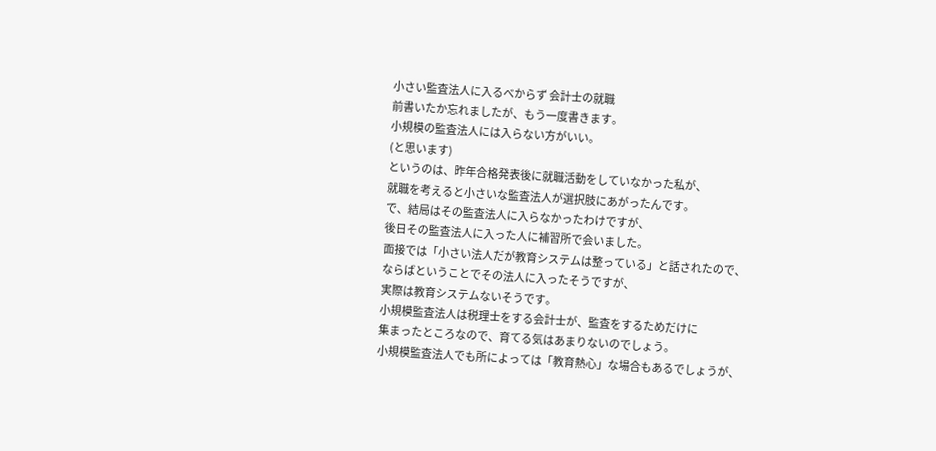小さい監査法人に入るべからず 会計士の就職
前書いたか忘れましたが、もう一度書きます。
小規模の監査法人には入らない方がいい。
(と思います)
というのは、昨年合格発表後に就職活動をしていなかった私が、
就職を考えると小さいな監査法人が選択肢にあがったんです。
で、結局はその監査法人に入らなかったわけですが、
後日その監査法人に入った人に補習所で会いました。
面接では「小さい法人だが教育システムは整っている」と話されたので、
ならばということでその法人に入ったそうですが、
実際は教育システムないそうです。
小規模監査法人は税理士をする会計士が、監査をするためだけに
集まったところなので、育てる気はあまりないのでしょう。
小規模監査法人でも所によっては「教育熱心」な場合もあるでしょうが、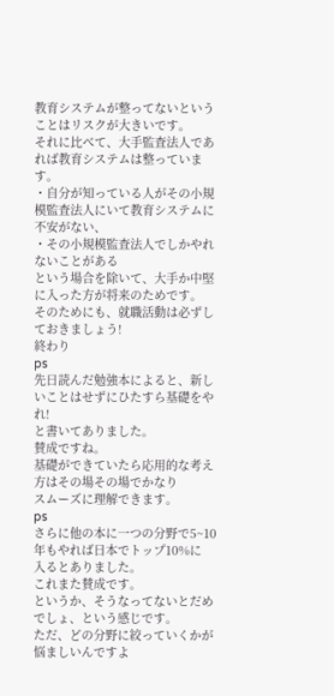教育システムが整ってないということはリスクが大きいです。
それに比べて、大手監査法人であれば教育システムは整っています。
・自分が知っている人がその小規模監査法人にいて教育システムに
不安がない、
・その小規模監査法人でしかやれないことがある
という場合を除いて、大手か中堅に入った方が将来のためです。
そのためにも、就職活動は必ずしておきましょう!
終わり
ps
先日読んだ勉強本によると、新しいことはせずにひたすら基礎をやれ!
と書いてありました。
賛成ですね。
基礎ができていたら応用的な考え方はその場その場でかなり
スムーズに理解できます。
ps
さらに他の本に一つの分野で5~10年もやれば日本でトップ10%に
入るとありました。
これまた賛成です。
というか、そうなってないとだめでしょ、という感じです。
ただ、どの分野に絞っていくかが悩ましいんですよ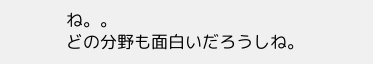ね。。
どの分野も面白いだろうしね。